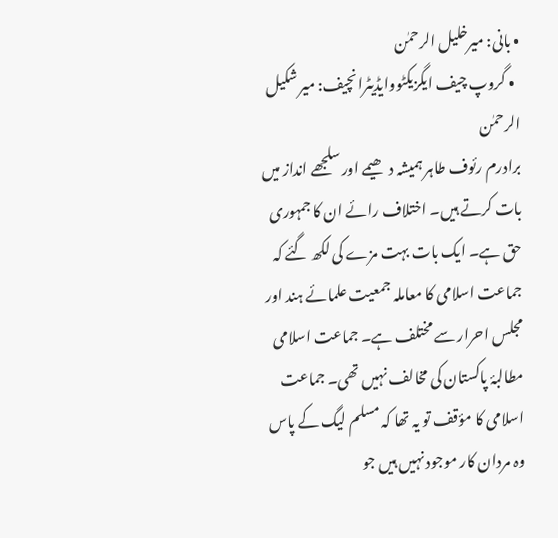• بانی: میرخلیل الرحمٰن
  • گروپ چیف ایگزیکٹووایڈیٹرانچیف: میر شکیل الرحمٰن
برادرم رئوف طاہر ہمیشہ دھیمے اور سلجھے انداز میں بات کرتے ہیں۔ اختلاف رائے ان کا جمہوری حق ہے۔ ایک بات بہت مزے کی لکھ گئے کہ جماعت اسلامی کا معاملہ جمعیت علمائے ہند اور مجلس احرار سے مختلف ہے۔ جماعت اسلامی مطالبۂ پاکستان کی مخالف نہیں تھی۔ جماعت اسلامی کا مؤقف تو یہ تھا کہ مسلم لیگ کے پاس وہ مردان کار موجود نہیں ہیں جو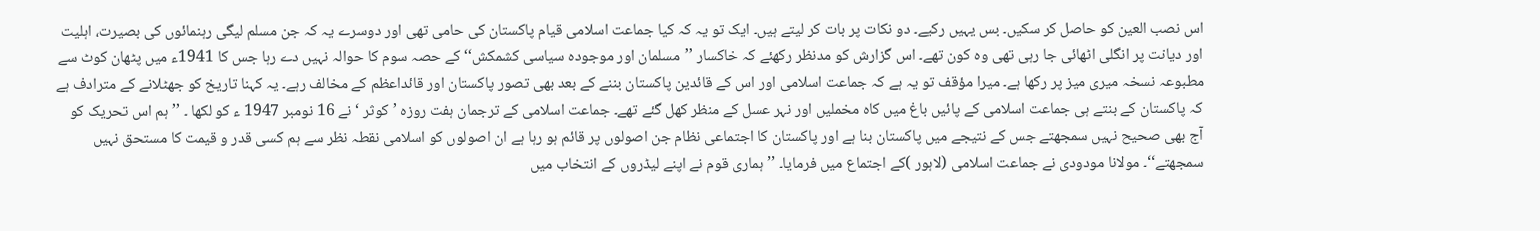اس نصب العین کو حاصل کر سکیں۔ بس یہیں رکیے۔ دو نکات پر بات کر لیتے ہیں۔ ایک تو یہ کہ کیا جماعت اسلامی قیام پاکستان کی حامی تھی اور دوسرے یہ کہ جن مسلم لیگی رہنمائوں کی بصیرت، اہلیت اور دیانت پر انگلی اٹھائی جا رہی تھی وہ کون تھے۔ اس گزارش کو مدنظر رکھئے کہ خاکسار ’’مسلمان اور موجودہ سیاسی کشمکش‘‘ کے حصہ سوم کا حوالہ نہیں دے رہا جس کا 1941ء میں پٹھان کوٹ سے مطبوعہ نسخہ میری میز پر رکھا ہے۔ میرا مؤقف تو یہ ہے کہ جماعت اسلامی اور اس کے قائدین پاکستان بننے کے بعد بھی تصور پاکستان اور قائداعظم کے مخالف رہے۔ یہ کہنا تاریخ کو جھٹلانے کے مترادف ہے کہ پاکستان کے بنتے ہی جماعت اسلامی کے پائیں باغ میں کاہ مخملیں اور نہر عسل کے منظر کھل گئے تھے۔ جماعت اسلامی کے ترجمان ہفت روزہ ’کوثر ‘ نے 16 نومبر 1947 ء کو لکھا ۔ ’’ہم اس تحریک کو آج بھی صحیح نہیں سمجھتے جس کے نتیجے میں پاکستان بنا ہے اور پاکستان کا اجتماعی نظام جن اصولوں پر قائم ہو رہا ہے ان اصولوں کو اسلامی نقطہ نظر سے ہم کسی قدر و قیمت کا مستحق نہیں سمجھتے‘‘۔ مولانا مودودی نے جماعت اسلامی (لاہور )کے اجتماع میں فرمایا۔ ’’ہماری قوم نے اپنے لیڈروں کے انتخاب میں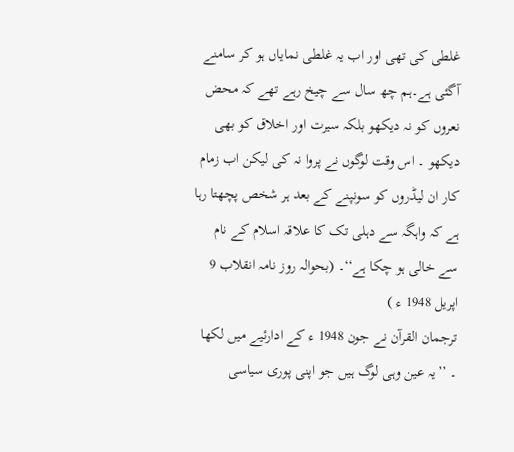غلطی کی تھی اور اب یہ غلطی نمایاں ہو کر سامنے آگئی ہے۔ہم چھ سال سے چیخ رہے تھے کہ محض نعروں کو نہ دیکھو بلکہ سیرت اور اخلاق کو بھی دیکھو ۔ اس وقت لوگوں نے پروا نہ کی لیکن اب زمام کار ان لیڈروں کو سونپنے کے بعد ہر شخص پچھتا رہا ہے کہ واہگہ سے دہلی تک کا علاقہ اسلام کے نام سے خالی ہو چکا ہے‘‘۔ (بحوالہ روز نامہ انقلاب 9 اپریل 1948 ء )
ترجمان القرآن نے جون 1948 ء کے ادارئیے میں لکھا ۔ ’’یہ عین وہی لوگ ہیں جو اپنی پوری سیاسی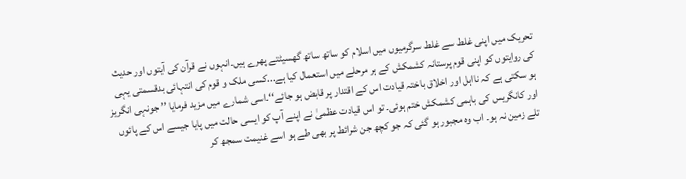تحریک میں اپنی غلط سے غلط سرگرمیوں میں اسلام کو ساتھ ساتھ گھسیٹتے پھرے ہیں۔انہوں نے قرآن کی آیتوں اور حدیث کی روایتوں کو اپنی قوم پرستانہ کشمکش کے ہر مرحلے میں استعمال کیا ہے...کسی ملک و قوم کی انتہائی بدقسمتی یہی ہو سکتی ہے کہ نااہل اور اخلاق باختہ قیادت اس کے اقتدار پر قابض ہو جائے‘‘۔اسی شمارے میں مزید فرمایا ’’ جونہی انگریز اور کانگریس کی باہمی کشمکش ختم ہوئی۔ تو اس قیادت عظمیٰ نے اپنے آپ کو ایسی حالت میں پایا جیسے اس کے پائوں تلے زمین نہ ہو۔ اب وہ مجبور ہو گئی کہ جو کچھ جن شرائط پر بھی طے ہو اسے غنیمت سمجھ کر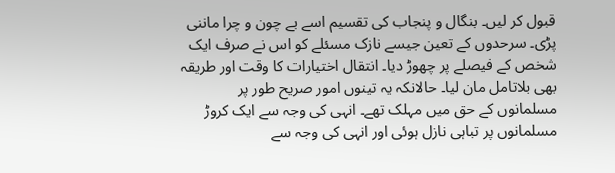قبول کر لیں۔ بنگال و پنجاب کی تقسیم اسے بے چون و چرا ماننی پڑی۔ سرحدوں کے تعین جیسے نازک مسئلے کو اس نے صرف ایک شخص کے فیصلے پر چھوڑ دیا۔ انتقال اختیارات کا وقت اور طریقہ بھی بلاتامل مان لیا۔ حالانکہ یہ تینوں امور صریح طور پر مسلمانوں کے حق میں مہلک تھے۔ انہی کی وجہ سے ایک کروڑ مسلمانوں پر تباہی نازل ہوئی اور انہی کی وجہ سے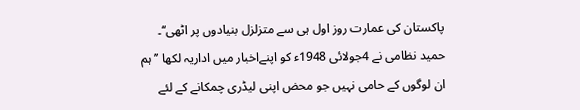پاکستان کی عمارت روز اول ہی سے متزلزل بنیادوں پر اٹھی‘‘۔ حمید نظامی نے 4جولائی 1948ء کو اپنےاخبار میں اداریہ لکھا ’’ہم ان لوگوں کے حامی نہیں جو محض اپنی لیڈری چمکانے کے لئے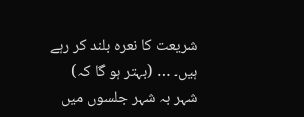شریعت کا نعرہ بلند کر رہے ہیں۔ … (بہتر ہو گا کہ) شہر بہ شہر جلسوں میں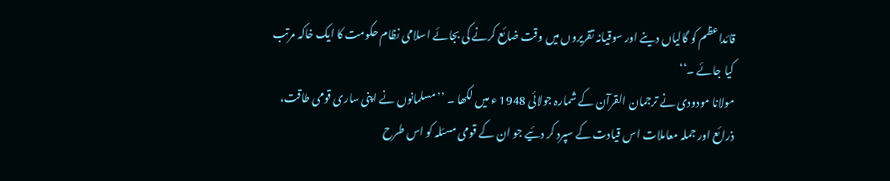قائداعظم کو گالیاں دینے اور سوقیانہ تقریروں میں وقت ضائع کرنے کی بجائے اسلامی نظام حکومت کا ایک خاکہ مرتب کیا جائے ۔‘‘
مولانا مودودی نے ترجمان القرآن کے شمارہ جولائی 1948 ء میں لکھا ۔ ’’مسلمانوں نے اپنی ساری قومی طاقت، ذرائع اور جملہ معاملات اس قیادت کے سپرد کر دئیے جو ان کے قومی مسئلہ کو اس طرح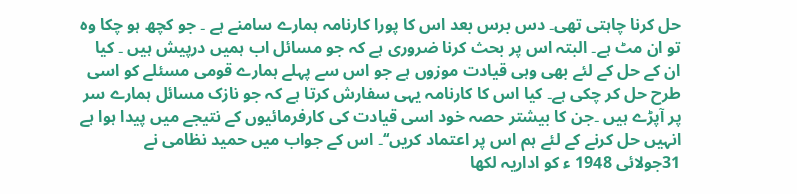حل کرنا چاہتی تھی۔ دس برس بعد اس کا پورا کارنامہ ہمارے سامنے ہے ۔ جو کچھ ہو چکا وہ تو ان مٹ ہے۔ البتہ اس پر بحث کرنا ضروری ہے کہ جو مسائل اب ہمیں درپیش ہیں ۔ کیا ان کے حل کے لئے بھی وہی قیادت موزوں ہے جو اس سے پہلے ہمارے قومی مسئلے کو اسی طرح حل کر چکی ہے۔ کیا اس کا کارنامہ یہی سفارش کرتا ہے کہ جو نازک مسائل ہمارے سر پر آپڑے ہیں ۔جن کا بیشتر حصہ خود اسی قیادت کی کارفرمائیوں کے نتیجے میں پیدا ہوا ہے انہیں حل کرنے کے لئے ہم اس پر اعتماد کریں‘‘۔ اس کے جواب میں حمید نظامی نے 31جولائی 1948 ء کو اداریہ لکھا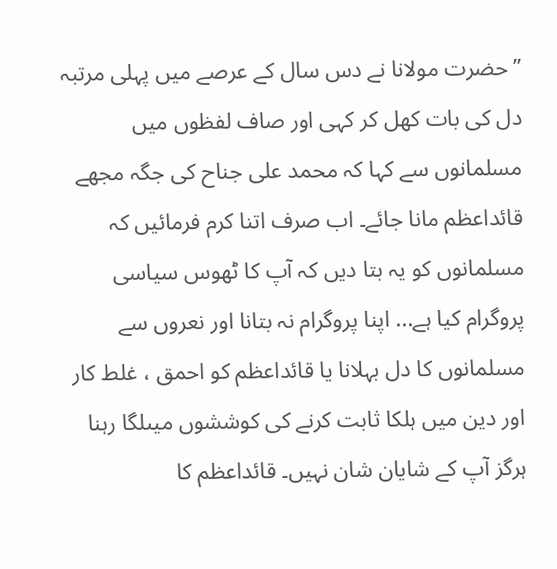’’حضرت مولانا نے دس سال کے عرصے میں پہلی مرتبہ دل کی بات کھل کر کہی اور صاف لفظوں میں مسلمانوں سے کہا کہ محمد علی جناح کی جگہ مجھے قائداعظم مانا جائے۔ اب صرف اتنا کرم فرمائیں کہ مسلمانوں کو یہ بتا دیں کہ آپ کا ٹھوس سیاسی پروگرام کیا ہے... اپنا پروگرام نہ بتانا اور نعروں سے مسلمانوں کا دل بہلانا یا قائداعظم کو احمق ، غلط کار اور دین میں ہلکا ثابت کرنے کی کوششوں میںلگا رہنا ہرگز آپ کے شایان شان نہیں۔ قائداعظم کا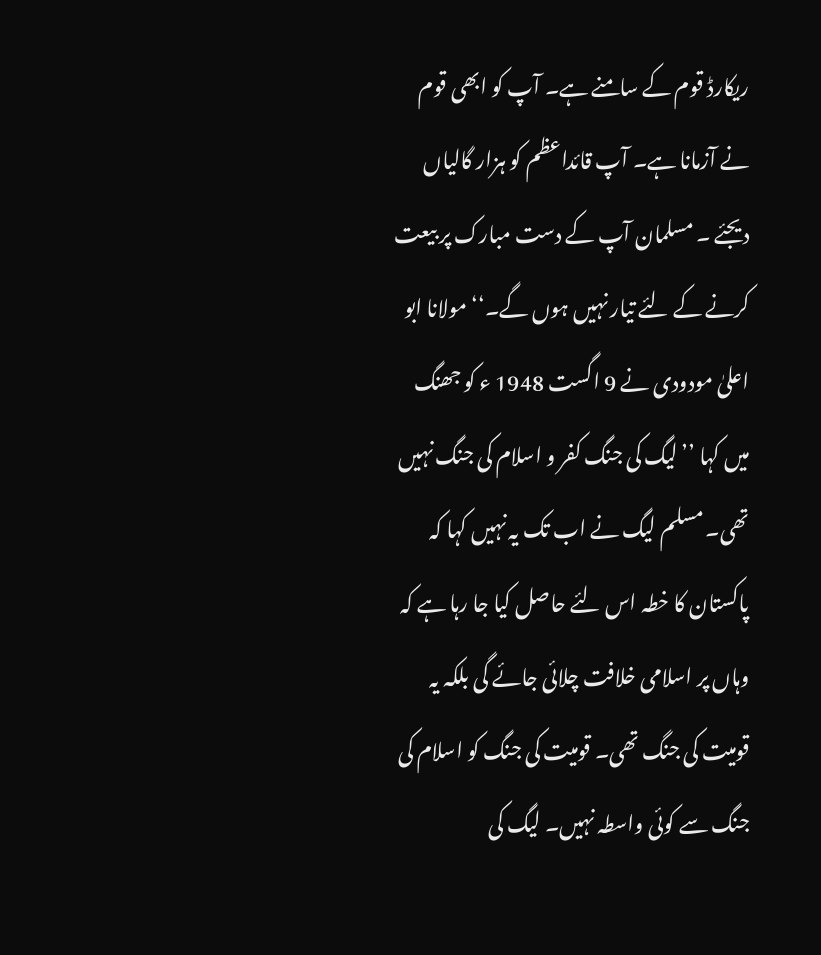ریکارڈ قوم کے سامنے ہے۔ آپ کو ابھی قوم نے آزمانا ہے۔ آپ قائداعظم کو ہزار گالیاں دیجئے ۔ مسلمان آپ کے دست مبارک پر بیعت کرنے کے لئے تیار نہیں ہوں گے۔‘‘ مولانا ابو اعلیٰ مودودی نے 9 اگست 1948 ء کو جھنگ میں کہا ’’لیگ کی جنگ کفر و اسلام کی جنگ نہیں تھی۔ مسلم لیگ نے اب تک یہ نہیں کہا کہ پاکستان کا خطہ اس لئے حاصل کیا جا رہا ہے کہ وہاں پر اسلامی خلافت چلائی جائے گی بلکہ یہ قومیت کی جنگ تھی۔ قومیت کی جنگ کو اسلام کی جنگ سے کوئی واسطہ نہیں۔ لیگ کی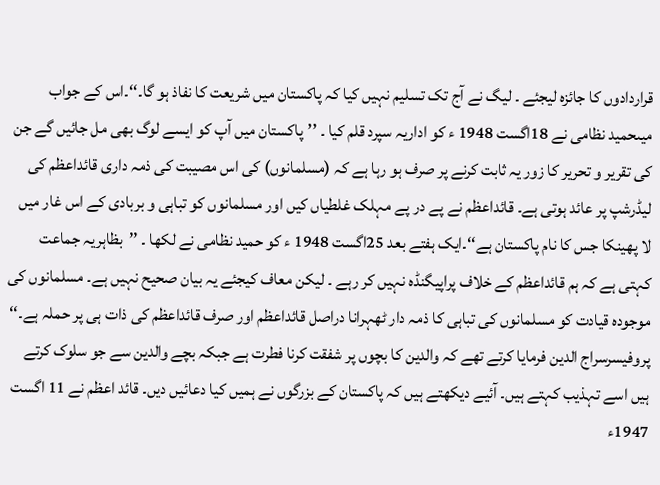قراردادوں کا جائزہ لیجئے ۔ لیگ نے آج تک تسلیم نہیں کیا کہ پاکستان میں شریعت کا نفاذ ہو گا۔‘‘۔اس کے جواب میںحمید نظامی نے 18اگست 1948 ء کو اداریہ سپرد قلم کیا ۔ ’’پاکستان میں آپ کو ایسے لوگ بھی مل جائیں گے جن کی تقریر و تحریر کا زور یہ ثابت کرنے پر صرف ہو رہا ہے کہ (مسلمانوں) کی اس مصیبت کی ذمہ داری قائداعظم کی لیڈرشپ پر عائد ہوتی ہے۔ قائداعظم نے پے در پے مہلک غلطیاں کیں اور مسلمانوں کو تباہی و بربادی کے اس غار میں لا پھینکا جس کا نام پاکستان ہے‘‘۔ایک ہفتے بعد 25اگست 1948 ء کو حمید نظامی نے لکھا ۔ ’’بظاہریہ جماعت کہتی ہے کہ ہم قائداعظم کے خلاف پراپیگنڈہ نہیں کر رہے ۔ لیکن معاف کیجئے یہ بیان صحیح نہیں ہے۔ مسلمانوں کی موجودہ قیادت کو مسلمانوں کی تباہی کا ذمہ دار ٹھہرانا دراصل قائداعظم اور صرف قائداعظم کی ذات ہی پر حملہ ہے۔‘‘
پروفیسرسراج الدین فرمایا کرتے تھے کہ والدین کا بچوں پر شفقت کرنا فطرت ہے جبکہ بچے والدین سے جو سلوک کرتے ہیں اسے تہذیب کہتے ہیں۔ آئیے دیکھتے ہیں کہ پاکستان کے بزرگوں نے ہمیں کیا دعائیں دیں۔ قائد اعظم نے 11 اگست 1947ء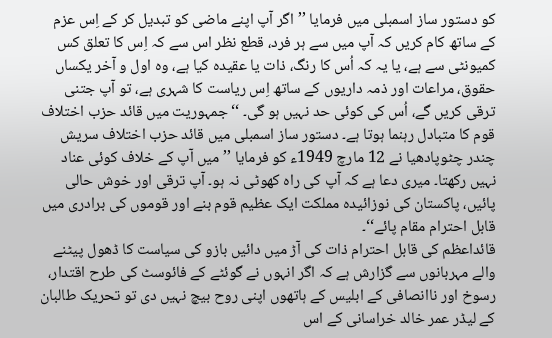کو دستور ساز اسمبلی میں فرمایا ’’اگر آپ اپنے ماضی کو تبدیل کر کے اِس عزم کے ساتھ کام کریں کہ آپ میں سے ہر فرد، قطع نظر اس سے کہ اِس کا تعلق کس کمیونٹی سے ہے، یا یہ کہ اُس کا رنگ، ذات یا عقیدہ کیا ہے، وہ اول و آخر یکساں حقوق، مراعات اور ذمہ داریوں کے ساتھ اِس ریاست کا شہری ہے، تو آپ جتنی ترقی کریں گے، اُس کی کوئی حد نہیں ہو گی۔ ‘‘ جمہوریت میں قائد حزب اختلاف قوم کا متبادل رہنما ہوتا ہے۔ دستور ساز اسمبلی میں قائد حزب اختلاف سریش چندر چٹوپادھیا نے 12 مارچ 1949ء کو فرمایا ’’میں آپ کے خلاف کوئی عناد نہیں رکھتا۔ میری دعا ہے کہ آپ کی راہ کھوٹی نہ ہو۔ آپ ترقی اور خوش حالی پائیں، پاکستان کی نوزائیدہ مملکت ایک عظیم قوم بنے اور قوموں کی برادری میں قابل احترام مقام پائے‘‘۔
قائداعظم کی قابل احترام ذات کی آڑ میں دائیں بازو کی سیاست کا ڈھول پیٹنے والے مہربانوں سے گزارش ہے کہ اگر انہوں نے گوئٹے کے فائوسٹ کی طرح اقتدار، رسوخ اور ناانصافی کے ابلیس کے ہاتھوں اپنی روح بیچ نہیں دی تو تحریک طالبان کے لیڈر عمر خالد خراسانی کے اس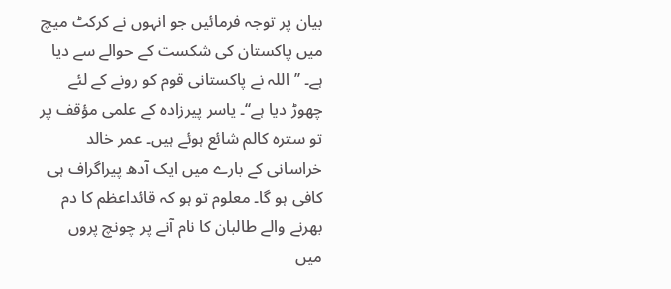بیان پر توجہ فرمائیں جو انہوں نے کرکٹ میچ میں پاکستان کی شکست کے حوالے سے دیا ہے۔ ’’اللہ نے پاکستانی قوم کو رونے کے لئے چھوڑ دیا ہے‘‘۔ یاسر پیرزادہ کے علمی مؤقف پر تو سترہ کالم شائع ہوئے ہیں۔ عمر خالد خراسانی کے بارے میں ایک آدھ پیراگراف ہی کافی ہو گا۔ معلوم تو ہو کہ قائداعظم کا دم بھرنے والے طالبان کا نام آنے پر چونچ پروں میں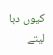کیوں دبا لیتے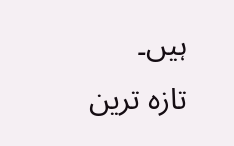ہیں۔
تازہ ترین